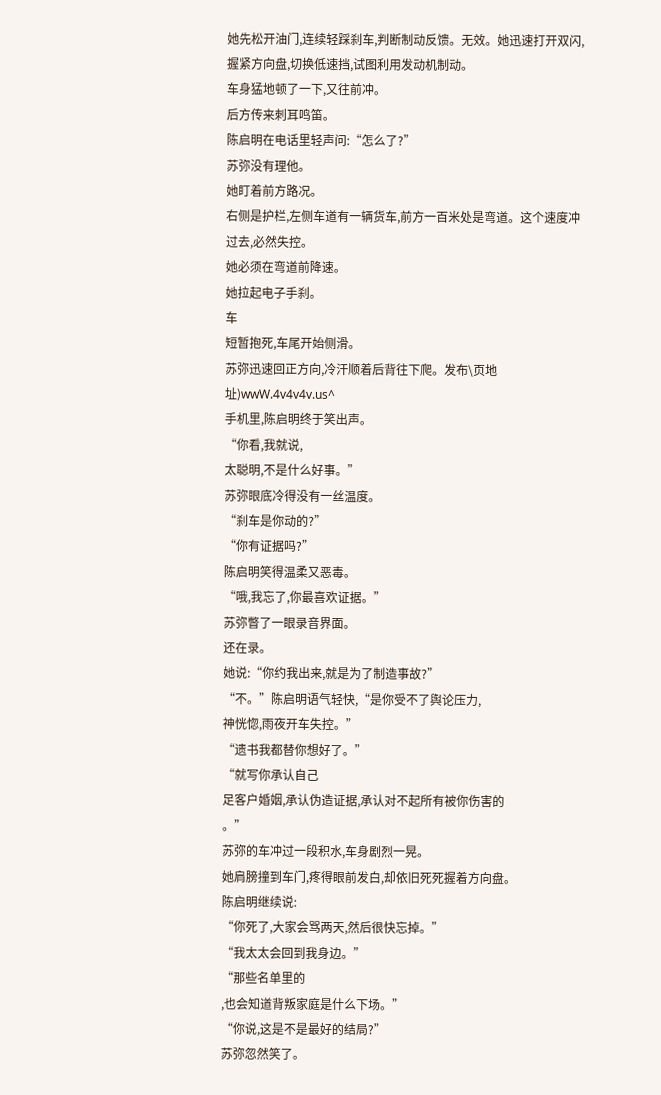她先松开油门,连续轻踩刹车,判断制动反馈。无效。她迅速打开双闪,握紧方向盘,切换低速挡,试图利用发动机制动。
车身猛地顿了一下,又往前冲。
后方传来刺耳鸣笛。
陈启明在电话里轻声问:“怎么了?”
苏弥没有理他。
她盯着前方路况。
右侧是护栏,左侧车道有一辆货车,前方一百米处是弯道。这个速度冲过去,必然失控。
她必须在弯道前降速。
她拉起电子手刹。
车
短暂抱死,车尾开始侧滑。
苏弥迅速回正方向,冷汗顺着后背往下爬。发布\页地址)wwW.4v4v4v.us^
手机里,陈启明终于笑出声。
“你看,我就说,
太聪明,不是什么好事。”
苏弥眼底冷得没有一丝温度。
“刹车是你动的?”
“你有证据吗?”
陈启明笑得温柔又恶毒。
“哦,我忘了,你最喜欢证据。”
苏弥瞥了一眼录音界面。
还在录。
她说:“你约我出来,就是为了制造事故?”
“不。”陈启明语气轻快,“是你受不了舆论压力,
神恍惚,雨夜开车失控。”
“遗书我都替你想好了。”
“就写你承认自己
足客户婚姻,承认伪造证据,承认对不起所有被你伤害的
。”
苏弥的车冲过一段积水,车身剧烈一晃。
她肩膀撞到车门,疼得眼前发白,却依旧死死握着方向盘。
陈启明继续说:
“你死了,大家会骂两天,然后很快忘掉。”
“我太太会回到我身边。”
“那些名单里的
,也会知道背叛家庭是什么下场。”
“你说,这是不是最好的结局?”
苏弥忽然笑了。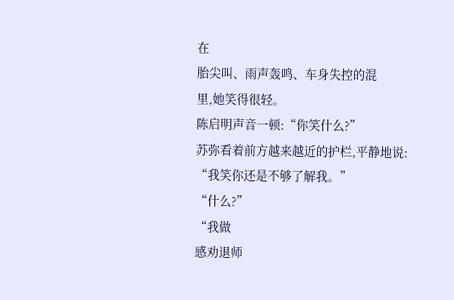在
胎尖叫、雨声轰鸣、车身失控的混
里,她笑得很轻。
陈启明声音一顿:“你笑什么?”
苏弥看着前方越来越近的护栏,平静地说:
“我笑你还是不够了解我。”
“什么?”
“我做
感劝退师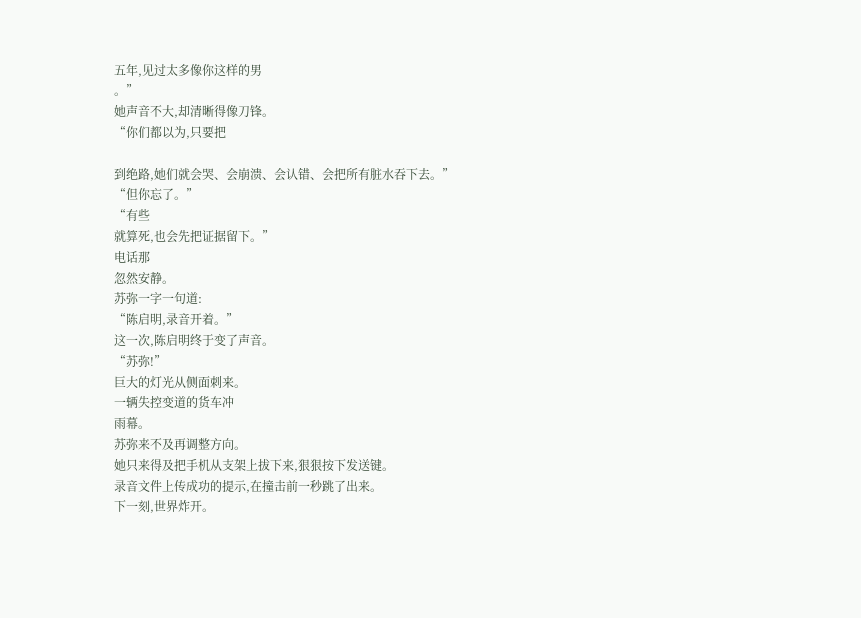五年,见过太多像你这样的男
。”
她声音不大,却清晰得像刀锋。
“你们都以为,只要把

到绝路,她们就会哭、会崩溃、会认错、会把所有脏水吞下去。”
“但你忘了。”
“有些
就算死,也会先把证据留下。”
电话那
忽然安静。
苏弥一字一句道:
“陈启明,录音开着。”
这一次,陈启明终于变了声音。
“苏弥!”
巨大的灯光从侧面刺来。
一辆失控变道的货车冲
雨幕。
苏弥来不及再调整方向。
她只来得及把手机从支架上拔下来,狠狠按下发送键。
录音文件上传成功的提示,在撞击前一秒跳了出来。
下一刻,世界炸开。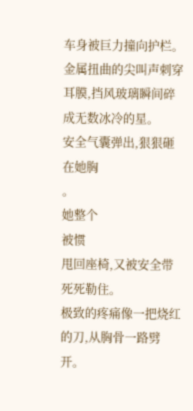车身被巨力撞向护栏。
金属扭曲的尖叫声刺穿耳膜,挡风玻璃瞬间碎成无数冰冷的星。
安全气囊弹出,狠狠砸在她胸
。
她整个
被惯
甩回座椅,又被安全带死死勒住。
极致的疼痛像一把烧红的刀,从胸骨一路劈开。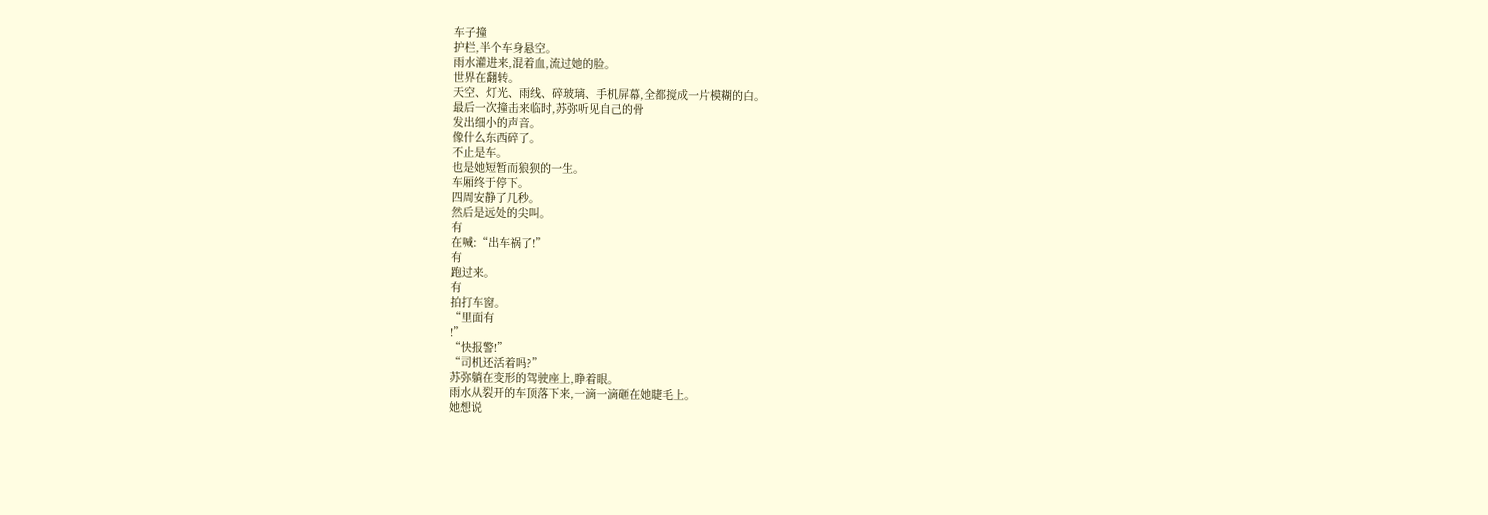车子撞
护栏,半个车身悬空。
雨水灌进来,混着血,流过她的脸。
世界在翻转。
天空、灯光、雨线、碎玻璃、手机屏幕,全都搅成一片模糊的白。
最后一次撞击来临时,苏弥听见自己的骨
发出细小的声音。
像什么东西碎了。
不止是车。
也是她短暂而狼狈的一生。
车厢终于停下。
四周安静了几秒。
然后是远处的尖叫。
有
在喊:“出车祸了!”
有
跑过来。
有
拍打车窗。
“里面有
!”
“快报警!”
“司机还活着吗?”
苏弥躺在变形的驾驶座上,睁着眼。
雨水从裂开的车顶落下来,一滴一滴砸在她睫毛上。
她想说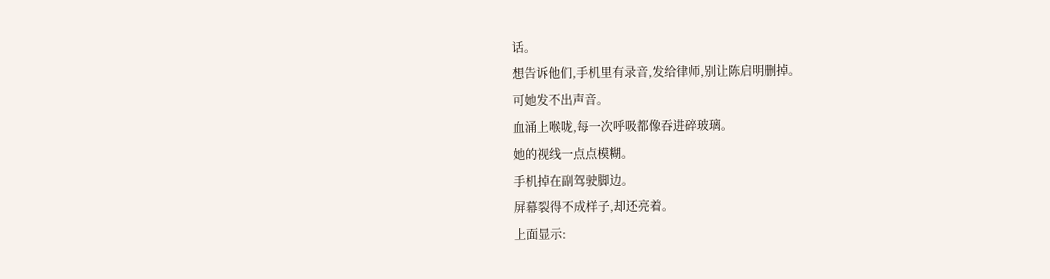话。
想告诉他们,手机里有录音,发给律师,别让陈启明删掉。
可她发不出声音。
血涌上喉咙,每一次呼吸都像吞进碎玻璃。
她的视线一点点模糊。
手机掉在副驾驶脚边。
屏幕裂得不成样子,却还亮着。
上面显示: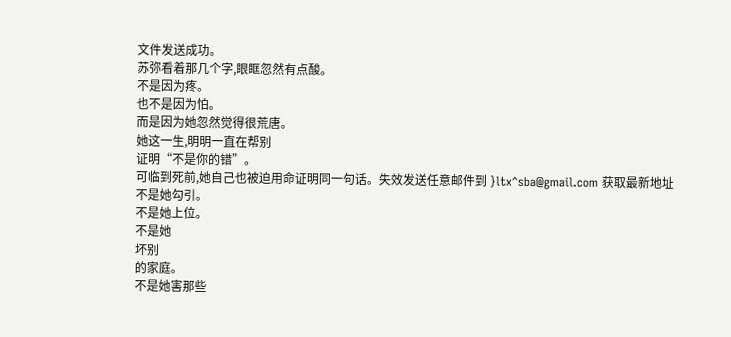文件发送成功。
苏弥看着那几个字,眼眶忽然有点酸。
不是因为疼。
也不是因为怕。
而是因为她忽然觉得很荒唐。
她这一生,明明一直在帮别
证明“不是你的错”。
可临到死前,她自己也被迫用命证明同一句话。失效发送任意邮件到 }ltx^sba@gmail.com 获取最新地址
不是她勾引。
不是她上位。
不是她
坏别
的家庭。
不是她害那些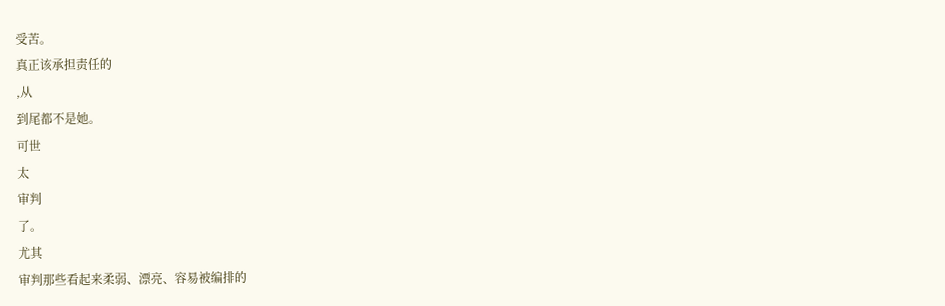受苦。
真正该承担责任的
,从
到尾都不是她。
可世
太
审判
了。
尤其
审判那些看起来柔弱、漂亮、容易被编排的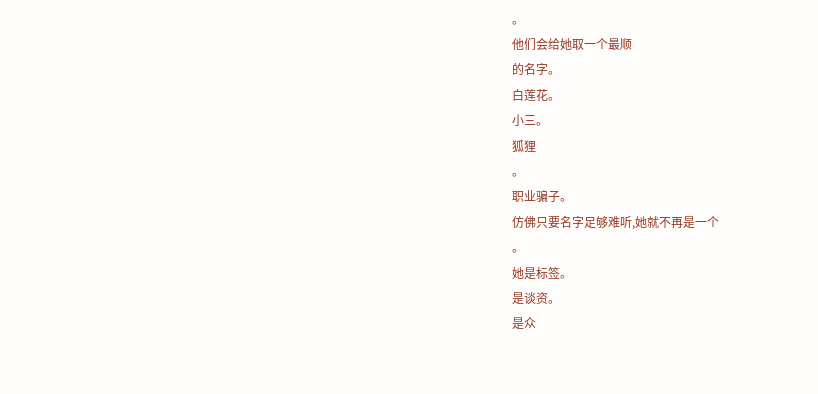。
他们会给她取一个最顺
的名字。
白莲花。
小三。
狐狸
。
职业骗子。
仿佛只要名字足够难听,她就不再是一个
。
她是标签。
是谈资。
是众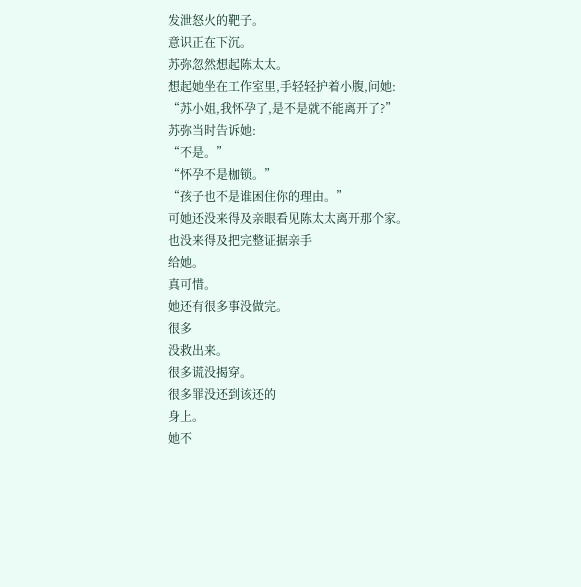发泄怒火的靶子。
意识正在下沉。
苏弥忽然想起陈太太。
想起她坐在工作室里,手轻轻护着小腹,问她:
“苏小姐,我怀孕了,是不是就不能离开了?”
苏弥当时告诉她:
“不是。”
“怀孕不是枷锁。”
“孩子也不是谁困住你的理由。”
可她还没来得及亲眼看见陈太太离开那个家。
也没来得及把完整证据亲手
给她。
真可惜。
她还有很多事没做完。
很多
没救出来。
很多谎没揭穿。
很多罪没还到该还的
身上。
她不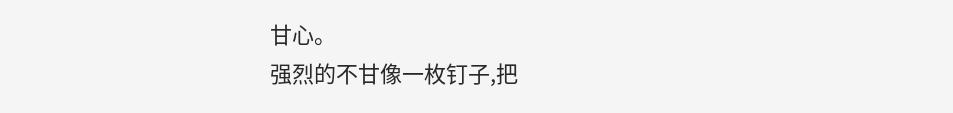甘心。
强烈的不甘像一枚钉子,把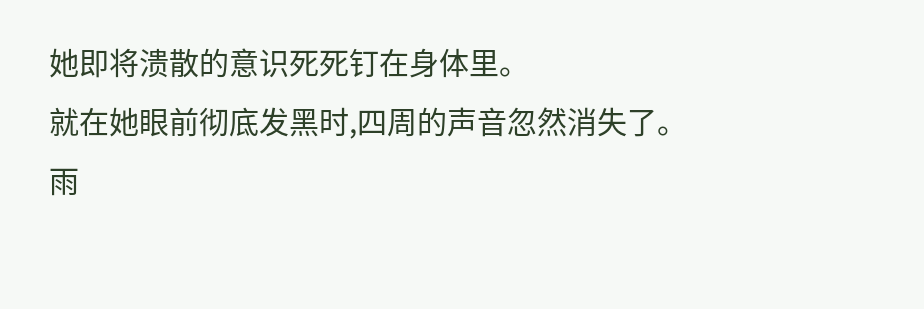她即将溃散的意识死死钉在身体里。
就在她眼前彻底发黑时,四周的声音忽然消失了。
雨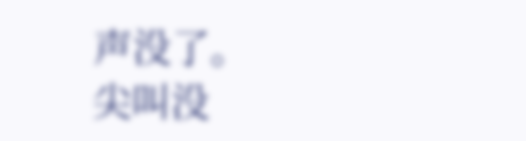声没了。
尖叫没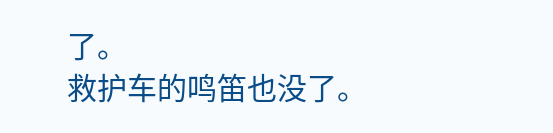了。
救护车的鸣笛也没了。